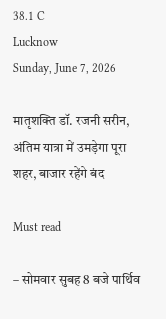38.1 C
Lucknow
Sunday, June 7, 2026

मातृशक्ति डॉ. रजनी सरीन, अंतिम यात्रा में उमड़ेगा पूरा शहर, बाजार रहेंगे बंद

Must read

– सोमवार सुबह 8 बजे पार्थिव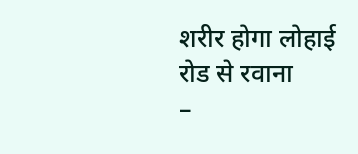शरीर होगा लोहाई रोड से रवाना
–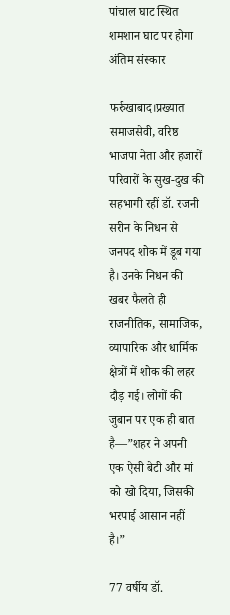पांचाल घाट स्थित शमशान घाट पर होगा अंतिम संस्कार

फर्रुखाबाद।प्रख्यात समाजसेवी, वरिष्ठ भाजपा नेता और हजारों परिवारों के सुख-दुख की सहभागी रहीं डॉ. रजनी सरीन के निधन से जनपद शोक में डूब गया है। उनके निधन की खबर फैलते ही राजनीतिक, सामाजिक, व्यापारिक और धार्मिक क्षेत्रों में शोक की लहर दौड़ गई। लोगों की जुबान पर एक ही बात है—”शहर ने अपनी एक ऐसी बेटी और मां को खो दिया, जिसकी भरपाई आसान नहीं है।”

77 वर्षीय डॉ.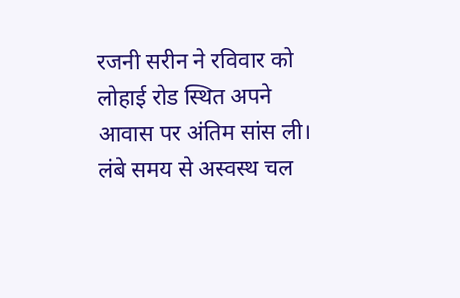रजनी सरीन ने रविवार को लोहाई रोड स्थित अपने आवास पर अंतिम सांस ली। लंबे समय से अस्वस्थ चल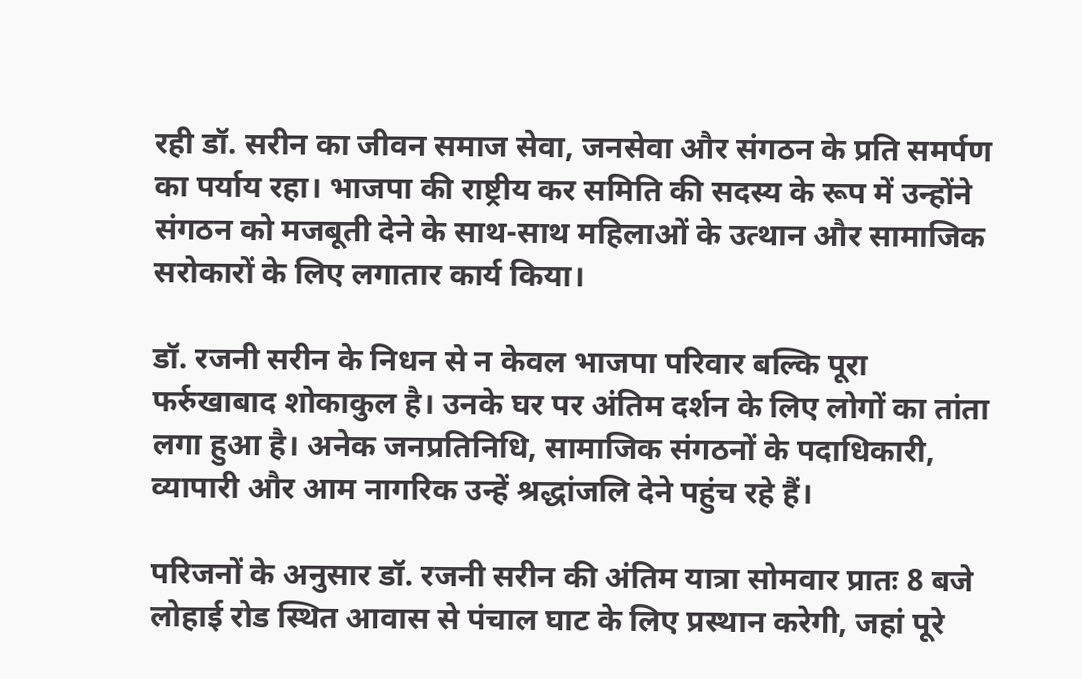रही डॉ. सरीन का जीवन समाज सेवा, जनसेवा और संगठन के प्रति समर्पण का पर्याय रहा। भाजपा की राष्ट्रीय कर समिति की सदस्य के रूप में उन्होंने संगठन को मजबूती देने के साथ-साथ महिलाओं के उत्थान और सामाजिक सरोकारों के लिए लगातार कार्य किया।

डॉ. रजनी सरीन के निधन से न केवल भाजपा परिवार बल्कि पूरा फर्रुखाबाद शोकाकुल है। उनके घर पर अंतिम दर्शन के लिए लोगों का तांता लगा हुआ है। अनेक जनप्रतिनिधि, सामाजिक संगठनों के पदाधिकारी, व्यापारी और आम नागरिक उन्हें श्रद्धांजलि देने पहुंच रहे हैं।

परिजनों के अनुसार डॉ. रजनी सरीन की अंतिम यात्रा सोमवार प्रातः 8 बजे लोहाई रोड स्थित आवास से पंचाल घाट के लिए प्रस्थान करेगी, जहां पूरे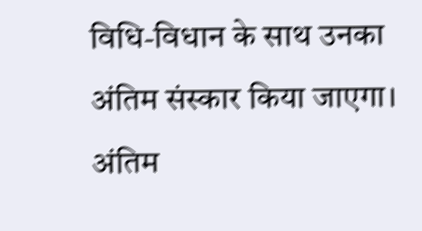विधि-विधान के साथ उनका अंतिम संस्कार किया जाएगा। अंतिम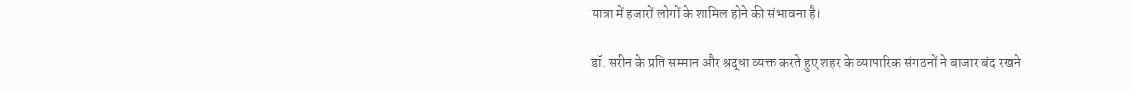यात्रा में हजारों लोगों के शामिल होने की संभावना है।

डॉ. सरीन के प्रति सम्मान और श्रद्धा व्यक्त करते हुए शहर के व्यापारिक संगठनों ने बाजार बंद रखने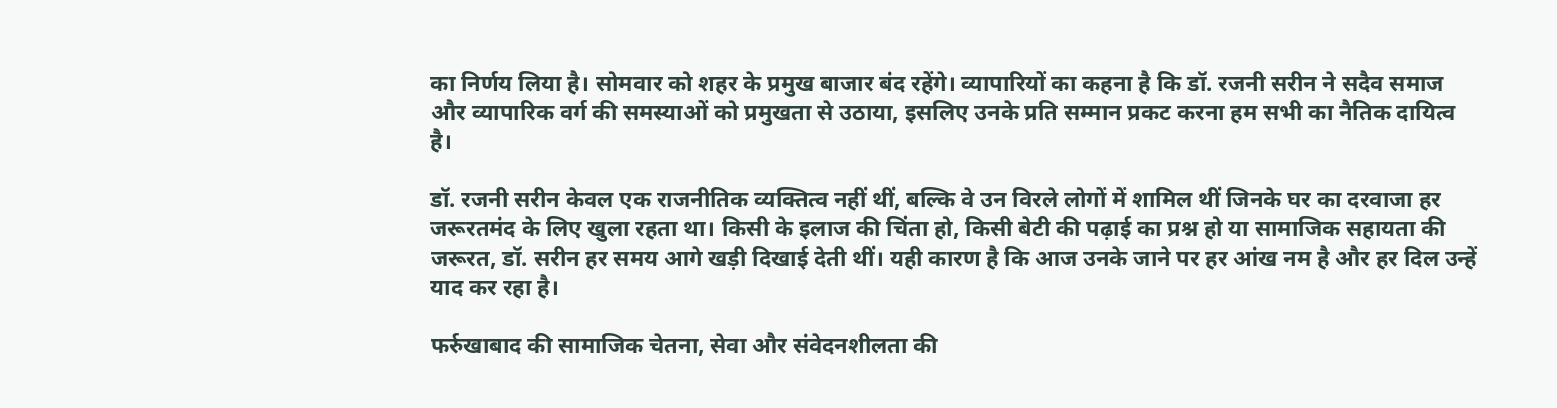का निर्णय लिया है। सोमवार को शहर के प्रमुख बाजार बंद रहेंगे। व्यापारियों का कहना है कि डॉ. रजनी सरीन ने सदैव समाज और व्यापारिक वर्ग की समस्याओं को प्रमुखता से उठाया, इसलिए उनके प्रति सम्मान प्रकट करना हम सभी का नैतिक दायित्व है।

डॉ. रजनी सरीन केवल एक राजनीतिक व्यक्तित्व नहीं थीं, बल्कि वे उन विरले लोगों में शामिल थीं जिनके घर का दरवाजा हर जरूरतमंद के लिए खुला रहता था। किसी के इलाज की चिंता हो, किसी बेटी की पढ़ाई का प्रश्न हो या सामाजिक सहायता की जरूरत, डॉ. सरीन हर समय आगे खड़ी दिखाई देती थीं। यही कारण है कि आज उनके जाने पर हर आंख नम है और हर दिल उन्हें याद कर रहा है।

फर्रुखाबाद की सामाजिक चेतना, सेवा और संवेदनशीलता की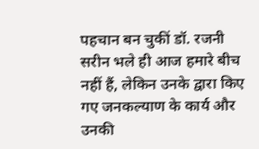पहचान बन चुकीं डॉ. रजनी सरीन भले ही आज हमारे बीच नहीं हैं, लेकिन उनके द्वारा किए गए जनकल्याण के कार्य और उनकी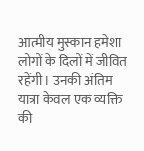आत्मीय मुस्कान हमेशा लोगों के दिलों में जीवित रहेंगी। उनकी अंतिम यात्रा केवल एक व्यक्ति की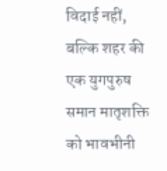विदाई नहीं, बल्कि शहर की एक युगपुरुष समान मातृशक्ति को भावभीनी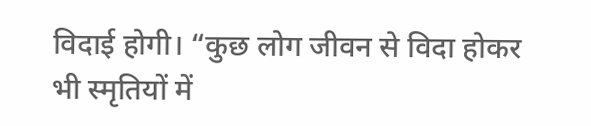विदाई होगी। “कुछ लोग जीवन से विदा होकर भी स्मृतियों में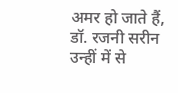अमर हो जाते हैं, डॉ. रजनी सरीन उन्हीं में से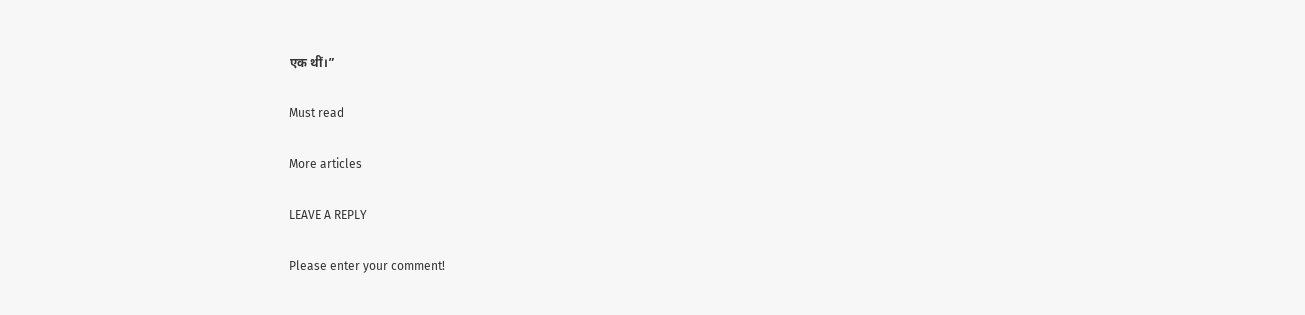एक थीं।”

Must read

More articles

LEAVE A REPLY

Please enter your comment!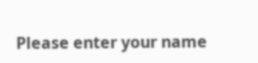Please enter your name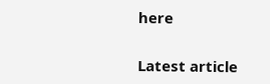here

Latest article